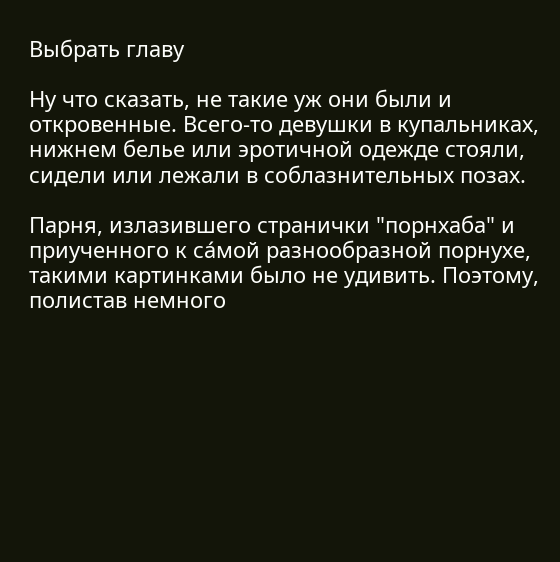Выбрать главу

Ну что сказать, не такие уж они были и откровенные. Всего-то девушки в купальниках, нижнем белье или эротичной одежде стояли, сидели или лежали в соблазнительных позах.

Парня, излазившего странички "порнхаба" и приученного к са́мой разнообразной порнухе, такими картинками было не удивить. Поэтому, полистав немного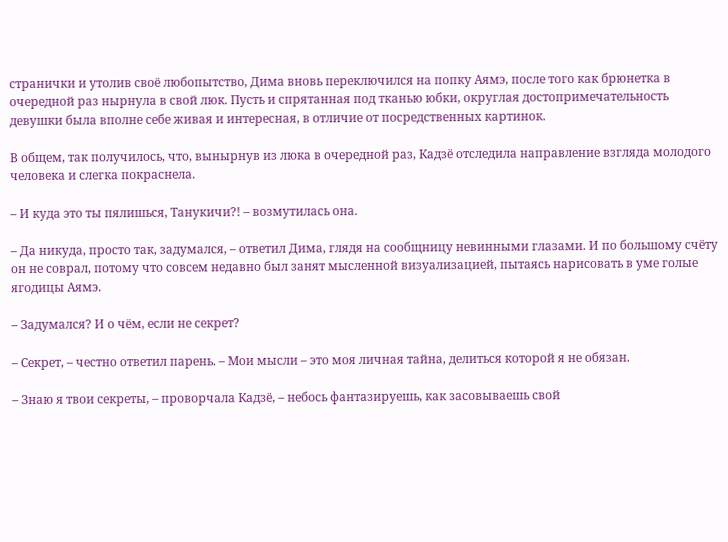странички и утолив своё любопытство, Дима вновь переключился на попку Аямэ, после того как брюнетка в очередной раз нырнула в свой люк. Пусть и спрятанная под тканью юбки, округлая достопримечательность девушки была вполне себе живая и интересная, в отличие от посредственных картинок.

В общем, так получилось, что, вынырнув из люка в очередной раз, Кадзё отследила направление взгляда молодого человека и слегка покраснела.

– И куда это ты пялишься, Танукичи?! – возмутилась она.

– Да никуда, просто так, задумался, – ответил Дима, глядя на сообщницу невинными глазами. И по большому счёту он не соврал, потому что совсем недавно был занят мысленной визуализацией, пытаясь нарисовать в уме голые ягодицы Аямэ.

– Задумался? И о чём, если не секрет?

– Секрет, – честно ответил парень. – Мои мысли – это моя личная тайна, делиться которой я не обязан.

– Знаю я твои секреты, – проворчала Кадзё, – небось фантазируешь, как засовываешь свой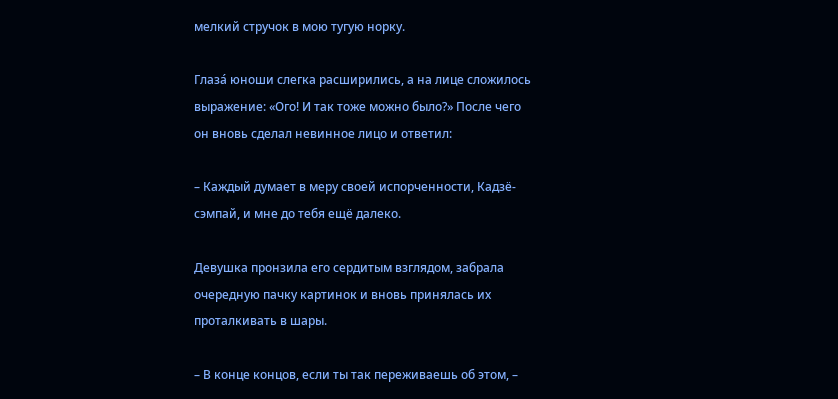мелкий стручок в мою тугую норку.

Глаза́ юноши слегка расширились, а на лице сложилось выражение: «Ого! И так тоже можно было?» После чего он вновь сделал невинное лицо и ответил:

– Каждый думает в меру своей испорченности, Кадзё-сэмпай, и мне до тебя ещё далеко.

Девушка пронзила его сердитым взглядом, забрала очередную пачку картинок и вновь принялась их проталкивать в шары.

– В конце концов, если ты так переживаешь об этом, –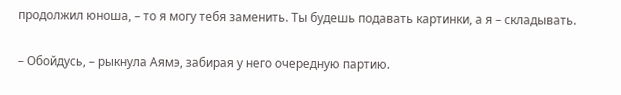продолжил юноша, – то я могу тебя заменить. Ты будешь подавать картинки, а я – складывать.

– Обойдусь, – рыкнула Аямэ, забирая у него очередную партию.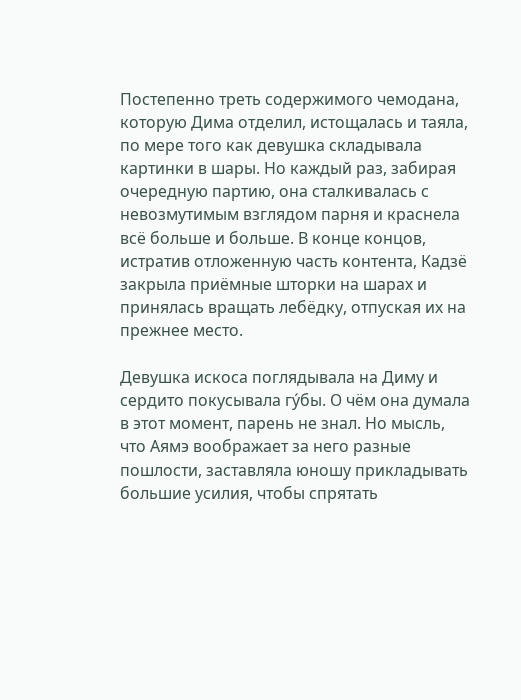Постепенно треть содержимого чемодана, которую Дима отделил, истощалась и таяла, по мере того как девушка складывала картинки в шары. Но каждый раз, забирая очередную партию, она сталкивалась с невозмутимым взглядом парня и краснела всё больше и больше. В конце концов, истратив отложенную часть контента, Кадзё закрыла приёмные шторки на шарах и принялась вращать лебёдку, отпуская их на прежнее место.

Девушка искоса поглядывала на Диму и сердито покусывала гу́бы. О чём она думала в этот момент, парень не знал. Но мысль, что Аямэ воображает за него разные пошлости, заставляла юношу прикладывать большие усилия, чтобы спрятать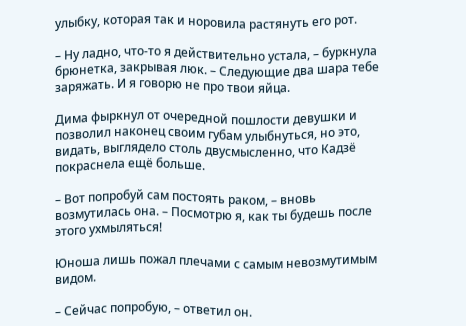улыбку, которая так и норовила растянуть его рот.

– Ну ладно, что-то я действительно устала, – буркнула брюнетка, закрывая люк. – Следующие два шара тебе заряжать. И я говорю не про твои яйца.

Дима фыркнул от очередной пошлости девушки и позволил наконец своим губам улыбнуться, но это, видать, выглядело столь двусмысленно, что Кадзё покраснела ещё больше.

– Вот попробуй сам постоять раком, – вновь возмутилась она. – Посмотрю я, как ты будешь после этого ухмыляться!

Юноша лишь пожал плечами с самым невозмутимым видом.

– Сейчас попробую, – ответил он.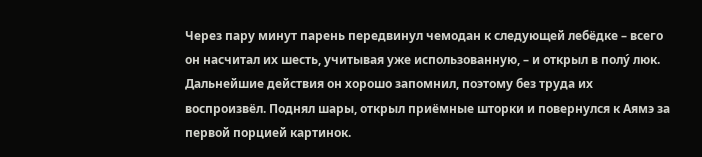Через пару минут парень передвинул чемодан к следующей лебёдке – всего он насчитал их шесть, учитывая уже использованную, – и открыл в полу́ люк. Дальнейшие действия он хорошо запомнил, поэтому без труда их воспроизвёл. Поднял шары, открыл приёмные шторки и повернулся к Аямэ за первой порцией картинок.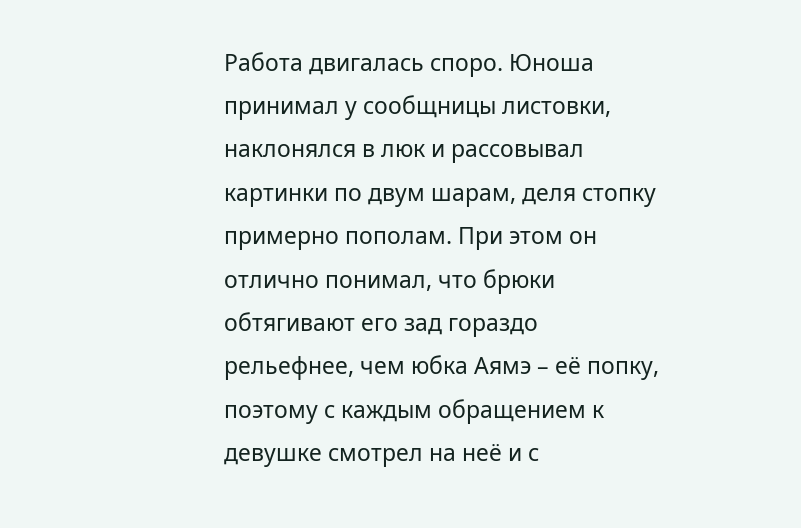Работа двигалась споро. Юноша принимал у сообщницы листовки, наклонялся в люк и рассовывал картинки по двум шарам, деля стопку примерно пополам. При этом он отлично понимал, что брюки обтягивают его зад гораздо рельефнее, чем юбка Аямэ – её попку, поэтому с каждым обращением к девушке смотрел на неё и с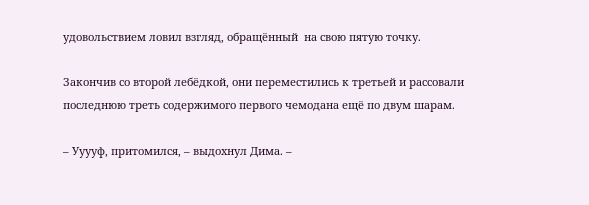удовольствием ловил взгляд, обращённый  на свою пятую точку.

Закончив со второй лебёдкой, они переместились к третьей и рассовали последнюю треть содержимого первого чемодана ещё по двум шарам.

– Ууууф, притомился, – выдохнул Дима. –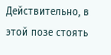Действительно, в этой позе стоять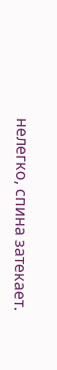нелегко, спина затекает.